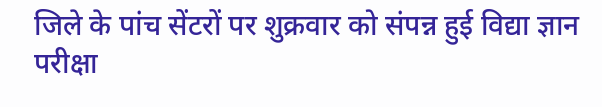जिले के पांच सेंटरों पर शुक्रवार को संपन्न हुई विद्या ज्ञान परीक्षा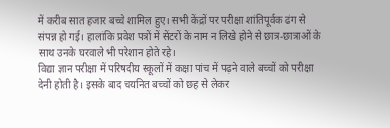में करीब सात हजार बच्चे शामिल हुए। सभी केंद्रों पर परीक्षा शांतिपूर्वक ढंग से संपन्न हो गई। हालांकि प्रवेश पत्रों में सेंटरों के नाम न लिखे होने से छात्र-छात्राओं के साथ उनके घरवाले भी परेशान होते रहे।
विद्या ज्ञान परीक्षा में परिषदीय स्कूलों में कक्षा पांच में पढ़ने वाले बच्चों को परीक्षा देनी होती है। इसके बाद चयनित बच्चों को छह से लेकर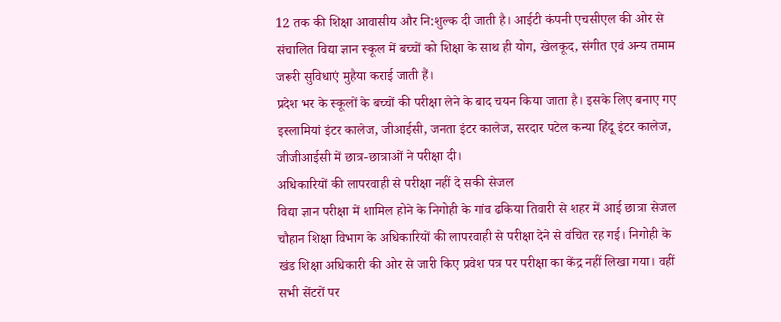12 तक की शिक्षा आवासीय और नि:शुल्क दी जाती है। आईटी कंपनी एचसीएल की ओर से संचालित विद्या ज्ञान स्कूल में बच्चों को शिक्षा के साथ ही योग, खेलकूद, संगीत एवं अन्य तमाम जरूरी सुविधाएं मुहैया कराई जाती हैं।
प्रदेश भर के स्कूलों के बच्चों की परीक्षा लेने के बाद चयन किया जाता है। इसके लिए बनाए गए इस्लामियां इंटर कालेज, जीआईसी, जनता इंटर कालेज, सरदार पटेल कन्या हिंदू इंटर कालेज, जीजीआईसी में छात्र-छात्राओं ने परीक्षा दी।
अधिकारियों की लापरवाही से परीक्षा नहीं दे सकी सेजल
विद्या ज्ञान परीक्षा में शामिल होने के निगोही के गांव ढकिया तिवारी से शहर में आई छात्रा सेजल चौहान शिक्षा विभाग के अधिकारियों की लापरवाही से परीक्षा देने से वंचित रह गई। निगोही के खंड शिक्षा अधिकारी की ओर से जारी किए प्रवेश पत्र पर परीक्षा का केंद्र नहीं लिखा गया। वहीं सभी सेंटरों पर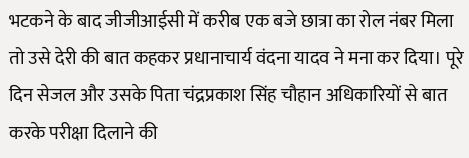भटकने के बाद जीजीआईसी में करीब एक बजे छात्रा का रोल नंबर मिला तो उसे देरी की बात कहकर प्रधानाचार्य वंदना यादव ने मना कर दिया। पूरे दिन सेजल और उसके पिता चंद्रप्रकाश सिंह चौहान अधिकारियों से बात करके परीक्षा दिलाने की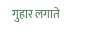गुहार लगाते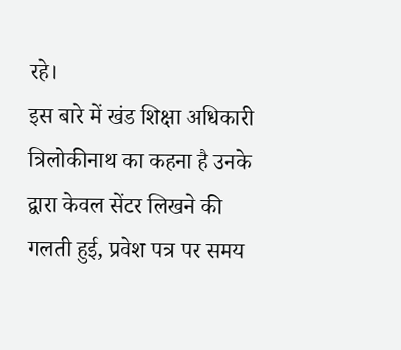रहे।
इस बारे में खंड शिक्षा अधिकारी त्रिलोकीनाथ का कहना है उनके द्वारा केवल सेंटर लिखने की गलती हुई, प्रवेश पत्र पर समय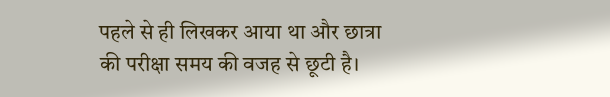पहले से ही लिखकर आया था और छात्रा की परीक्षा समय की वजह से छूटी है।